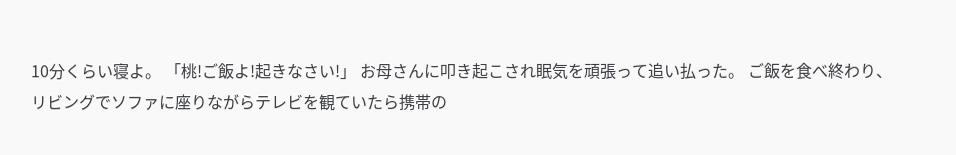10分くらい寝よ。 「桃!ご飯よ!起きなさい!」 お母さんに叩き起こされ眠気を頑張って追い払った。 ご飯を食べ終わり、リビングでソファに座りながらテレビを観ていたら携帯の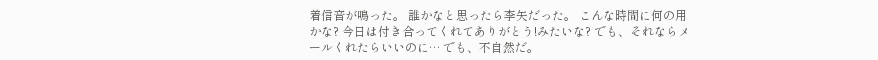着信音が鳴った。 誰かなと思ったら李矢だった。 こんな時間に何の用かな? 今日は付き合ってくれてありがとう!みたいな? でも、それならメールくれたらいいのに… でも、不自然だ。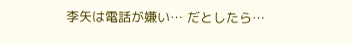李矢は電話が嫌い… だとしたら…